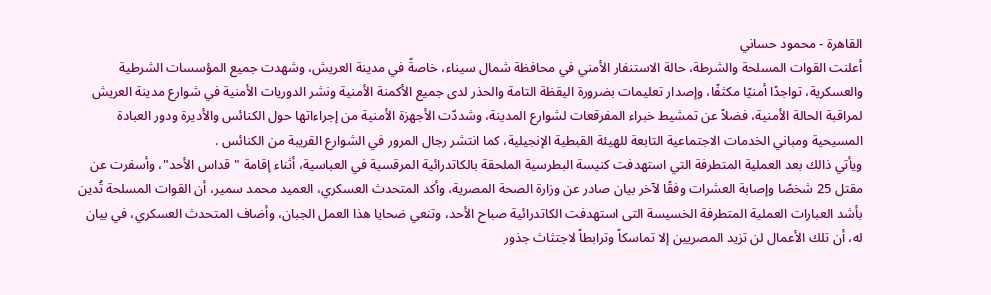القاهرة - محمود حساني
أعلنت القوات المسلحة والشرطة، حالة الاستنفار الأمني في محافظة شمال سيناء، خاصةً في مدينة العريش، وشهدت جميع المؤسسات الشرطية والعسكرية، تواجدًا أمنيًا مكثفًا، وإصدار تعليمات بضرورة اليقظة التامة والحذر لدى جميع الأكمنة الأمنية ونشر الدوريات الأمنية في شوارع مدينة العريش لمراقبة الحالة الأمنية، فضلاً عن تمشيط خبراء المفرقعات لشوارع المدينة، وشددّت الأجهزة الأمنية من إجراءاتها حول الكنائس والأديرة ودور العبادة المسيحية ومباني الخدمات الاجتماعية التابعة للهيئة القبطية الإنجيلية، كما انتشر رجال المرور في الشوارع القريبة من الكنائس .
ويأتي ذالك بعد العملية المتطرفة التي استهدفت كنيسة البطرسية الملحقة بالكاتدرائية المرقسية في العباسية، أثناء إقامة "قداس الأحد"، وأسفرت عن مقتل 25 شخصًا وإصابة العشرات وفقًا لآخر بيان صادر عن وزارة الصحة المصرية، وأكد المتحدث العسكري، العميد محمد سمير، أن القوات المسلحة تُدين بأشد العبارات العملية المتطرفة الخسيسة التى استهدفت الكاتدرائية صباح الأحد، وتنعي ضحايا هذا العمل الجبان، وأضاف المتحدث العسكري، في بيان له، أن تلك الأعمال لن تزيد المصريين إلا تماسكاً وترابطاً لاجتثاث جذور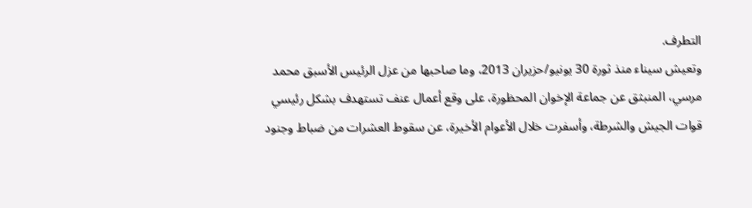التطرف.
وتعيش سيناء منذ ثورة 30 يونيو/حزيران 2013، وما صاحبها من عزل الرئيس الأسبق محمد مرسي، المنبثق عن جماعة الإخوان المحظورة، على وقع أعمال عنف تستهدف بشكل رئيسي قوات الجيش والشرطة، وأسفرت خلال الأعوام الأخيرة، عن سقوط العشرات من ضباط وجنود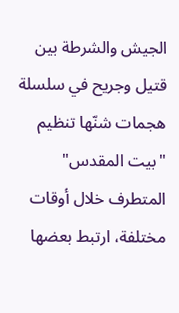الجيش والشرطة بين قتيل وجريح في سلسلة هجمات شنّها تنظيم "بيت المقدس" المتطرف خلال أوقات مختلفة، ارتبط بعضها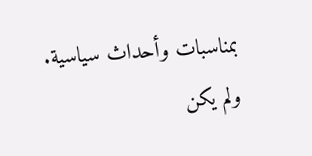بمناسبات وأحداث سياسية.
ولم يكن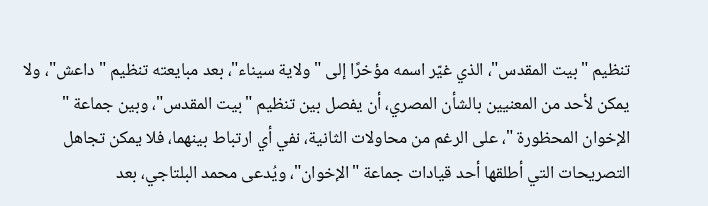تنظيم "بيت المقدس"، الذي غيّر اسمه مؤخرًا إلى "ولاية سيناء"، بعد مبايعته تنظيم "داعش"، ولا يمكن لأحد من المعنيين بالشأن المصري، أن يفصل بين تنظيم "بيت المقدس"، وبين جماعة " الإخوان المحظورة "، على الرغم من محاولات الثانية، نفي أي ارتباط بينهما، فلا يمكن تجاهل التصريحات التي أطلقها أحد قيادات جماعة "الإخوان"، ويُدعى محمد البلتاجي، بعد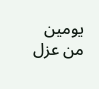يومين من عزل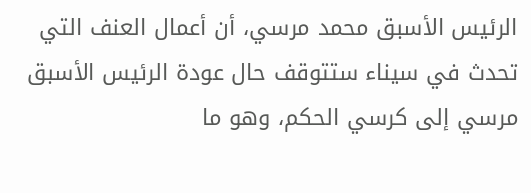الرئيس الأسبق محمد مرسي، أن أعمال العنف التي تحدث في سيناء ستتوقف حال عودة الرئيس الأسبق مرسي إلى كرسي الحكم، وهو ما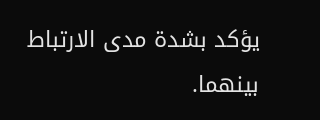يؤكد بشدة مدى الارتباط بينهما.